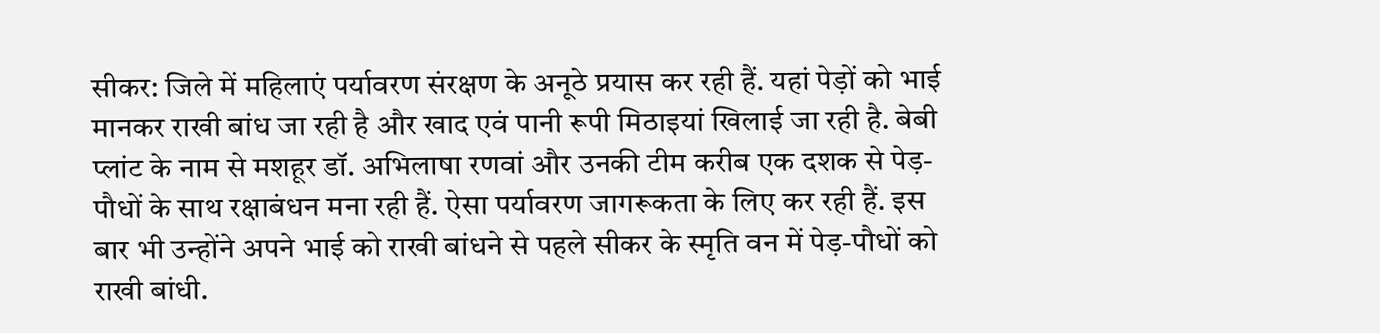सीकर: जिले में महिलाएं पर्यावरण संरक्षण के अनूठे प्रयास कर रही हैं. यहां पेड़ों को भाई मानकर राखी बांध जा रही है और खाद एवं पानी रूपी मिठाइयां खिलाई जा रही है. बेबी प्लांट के नाम से मशहूर डॉ. अभिलाषा रणवां और उनकी टीम करीब एक दशक से पेड़-पौधों के साथ रक्षाबंधन मना रही हैं. ऐसा पर्यावरण जागरूकता के लिए कर रही हैं. इस बार भी उन्होंने अपने भाई को राखी बांधने से पहले सीकर के स्मृति वन में पेड़-पौधों को राखी बांधी.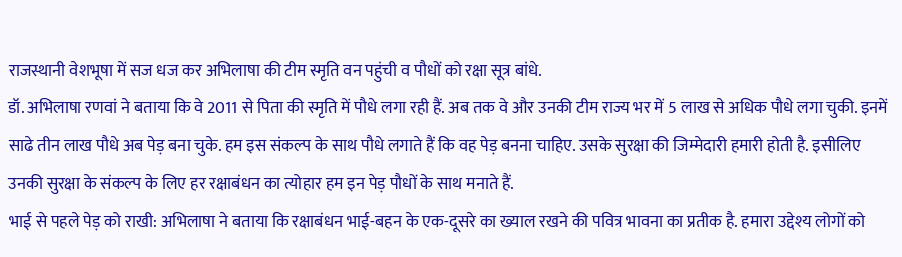राजस्थानी वेशभूषा में सज धज कर अभिलाषा की टीम स्मृति वन पहुंची व पौधों को रक्षा सूत्र बांधे.
डॉ. अभिलाषा रणवां ने बताया कि वे 2011 से पिता की स्मृति में पौधे लगा रही हैं. अब तक वे और उनकी टीम राज्य भर में 5 लाख से अधिक पौधे लगा चुकी. इनमें साढे तीन लाख पौधे अब पेड़ बना चुके. हम इस संकल्प के साथ पौधे लगाते हैं कि वह पेड़ बनना चाहिए. उसके सुरक्षा की जिम्मेदारी हमारी होती है. इसीलिए उनकी सुरक्षा के संकल्प के लिए हर रक्षाबंधन का त्योहार हम इन पेड़ पौधों के साथ मनाते हैं.
भाई से पहले पेड़ को राखी: अभिलाषा ने बताया कि रक्षाबंधन भाई-बहन के एक-दूसरे का ख्याल रखने की पवित्र भावना का प्रतीक है. हमारा उद्देश्य लोगों को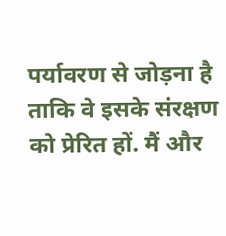पर्यावरण से जोड़ना है ताकि वे इसके संरक्षण को प्रेरित हों. मैं और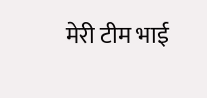मेरी टीम भाई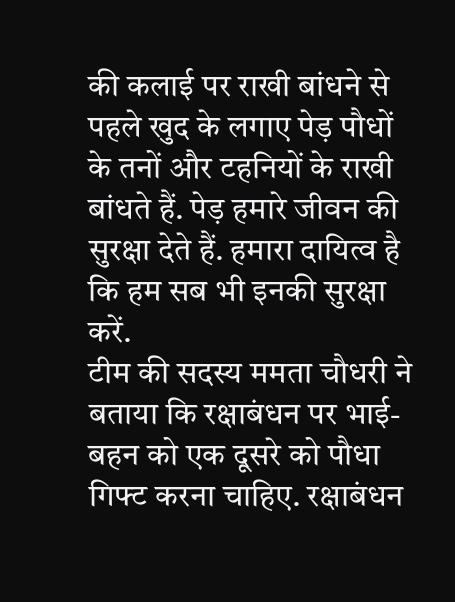की कलाई पर राखी बांधने से पहले खुद के लगाए पेड़ पौधों के तनों और टहनियों के राखी बांधते हैं. पेड़ हमारे जीवन की सुरक्षा देते हैं. हमारा दायित्व है कि हम सब भी इनकी सुरक्षा करें.
टीम की सदस्य ममता चौधरी ने बताया कि रक्षाबंधन पर भाई-बहन को एक दूसरे को पौधा गिफ्ट करना चाहिए. रक्षाबंधन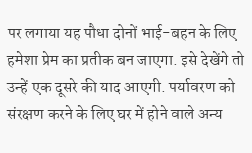पर लगाया यह पौधा दोनों भाई-बहन के लिए हमेशा प्रेम का प्रतीक बन जाएगा. इसे देखेंगे तो उन्हें एक दूसरे की याद आएगी. पर्यावरण को संरक्षण करने के लिए घर में होने वाले अन्य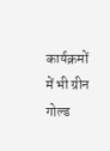कार्यक्रमों में भी ग्रीन गोल्ड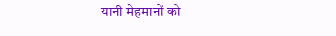यानी मेहमानों को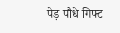पेड़ पौधे गिफ्ट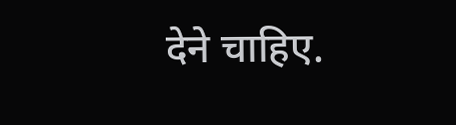देने चाहिए.